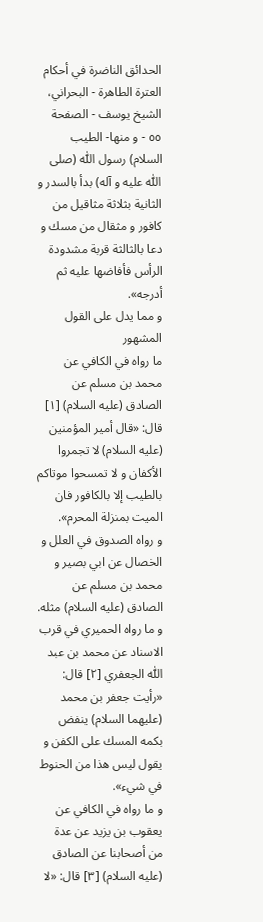الحدائق الناضرة في أحكام العترة الطاهرة - البحراني، الشيخ يوسف - الصفحة ٥٥ - و منها- الطيب
السلام) رسول اللّٰه (صلى اللّٰه عليه و آله) بدأ بالسدر و الثانية بثلاثة مثاقيل من كافور و مثقال من مسك و دعا بالثالثة قربة مشدودة الرأس فأفاضها عليه ثم أدرجه».
و مما يدل على القول المشهور
ما رواه في الكافي عن محمد بن مسلم عن الصادق (عليه السلام) [١] قال: «قال أمير المؤمنين (عليه السلام) لا تجمروا الأكفان و لا تمسحوا موتاكم بالطيب إلا بالكافور فان الميت بمنزلة المحرم».
و رواه الصدوق في العلل و الخصال عن ابي بصير و محمد بن مسلم عن الصادق (عليه السلام) مثله.
و ما رواه الحميري في قرب الاسناد عن محمد بن عبد اللّٰه الجعفري [٢] قال: «رأيت جعفر بن محمد (عليهما السلام) ينفض بكمه المسك على الكفن و يقول ليس هذا من الحنوط في شيء».
و ما رواه في الكافي عن يعقوب بن يزيد عن عدة من أصحابنا عن الصادق (عليه السلام) [٣] قال: «لا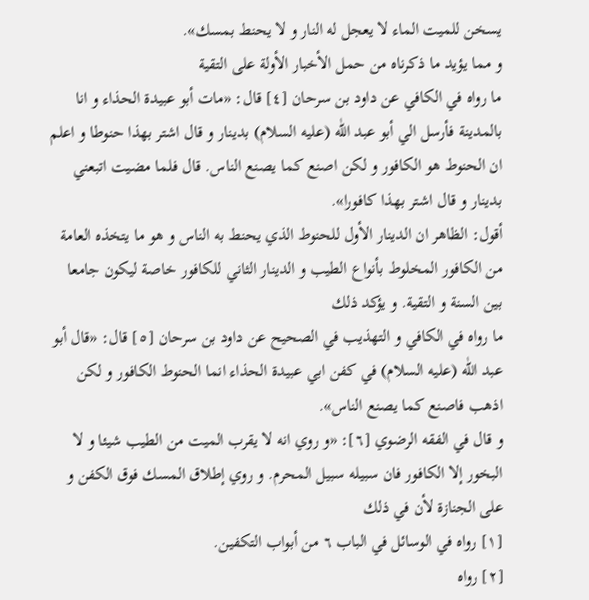يسخن للميت الماء لا يعجل له النار و لا يحنط بمسك».
و مما يؤيد ما ذكرناه من حمل الأخبار الأولة على التقية
ما رواه في الكافي عن داود بن سرحان [٤] قال: «مات أبو عبيدة الحذاء و انا بالمدينة فأرسل الي أبو عبد اللّٰه (عليه السلام) بدينار و قال اشتر بهذا حنوطا و اعلم ان الحنوط هو الكافور و لكن اصنع كما يصنع الناس. قال فلما مضيت اتبعني بدينار و قال اشتر بهذا كافورا».
أقول: الظاهر ان الدينار الأول للحنوط الذي يحنط به الناس و هو ما يتخذه العامة من الكافور المخلوط بأنواع الطيب و الدينار الثاني للكافور خاصة ليكون جامعا بين السنة و التقية. و يؤكد ذلك
ما رواه في الكافي و التهذيب في الصحيح عن داود بن سرحان [٥] قال: «قال أبو عبد اللّٰه (عليه السلام) في كفن ابي عبيدة الحذاء انما الحنوط الكافور و لكن اذهب فاصنع كما يصنع الناس».
و قال في الفقه الرضوي [٦]: «و روي انه لا يقرب الميت من الطيب شيئا و لا البخور إلا الكافور فان سبيله سبيل المحرم. و روي إطلاق المسك فوق الكفن و على الجنازة لأن في ذلك
[١] رواه في الوسائل في الباب ٦ من أبواب التكفين.
[٢] رواه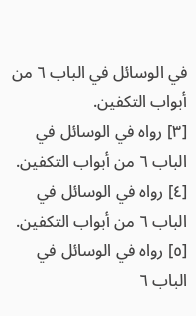في الوسائل في الباب ٦ من أبواب التكفين.
[٣] رواه في الوسائل في الباب ٦ من أبواب التكفين.
[٤] رواه في الوسائل في الباب ٦ من أبواب التكفين.
[٥] رواه في الوسائل في الباب ٦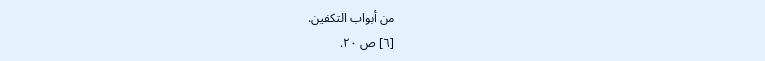من أبواب التكفين.
[٦] ص ٢٠.